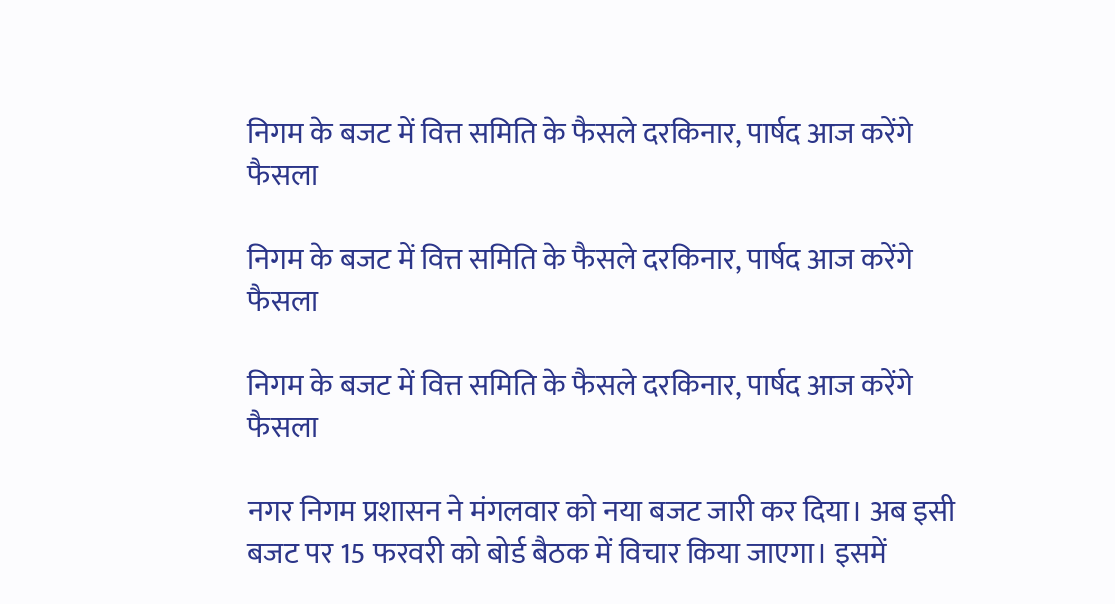निगम के बजट में वित्त समिति के फैसले दरकिनार, पार्षद आज करेंगे फैसला

निगम के बजट में वित्त समिति के फैसले दरकिनार, पार्षद आज करेंगे फैसला

निगम के बजट में वित्त समिति के फैसले दरकिनार, पार्षद आज करेंगे फैसला

नगर निगम प्रशासन ने मंगलवार को नया बजट जारी कर दिया। अब इसी बजट पर 15 फरवरी को बोर्ड बैठक में विचार किया जाएगा। इसमें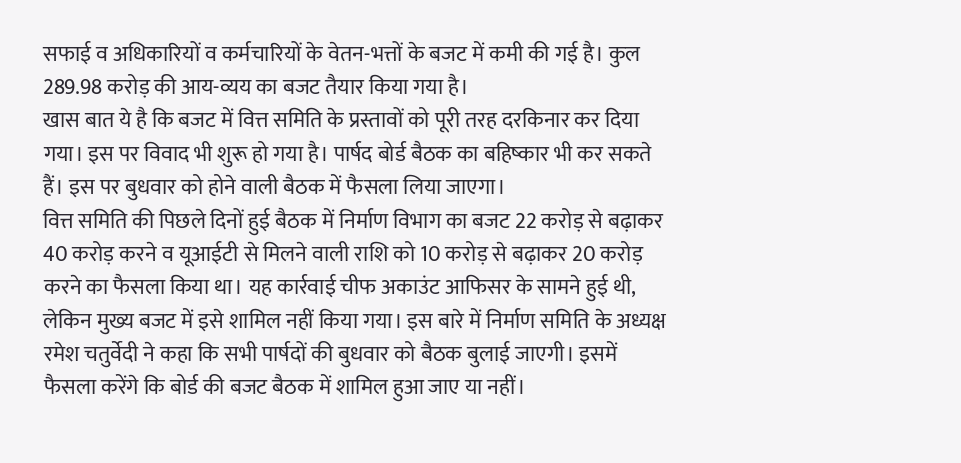सफाई व अधिकारियों व कर्मचारियों के वेतन-भत्तों के बजट में कमी की गई है। कुल 289.98 करोड़ की आय-व्यय का बजट तैयार किया गया है।
खास बात ये है कि बजट में वित्त समिति के प्रस्तावों को पूरी तरह दरकिनार कर दिया गया। इस पर विवाद भी शुरू हो गया है। पार्षद बोर्ड बैठक का बहिष्कार भी कर सकते हैं। इस पर बुधवार को होने वाली बैठक में फैसला लिया जाएगा।
वित्त समिति की पिछले दिनों हुई बैठक में निर्माण विभाग का बजट 22 करोड़ से बढ़ाकर 40 करोड़ करने व यूआईटी से मिलने वाली राशि को 10 करोड़ से बढ़ाकर 20 करोड़ करने का फैसला किया था। यह कार्रवाई चीफ अकाउंट आफिसर के सामने हुई थी, लेकिन मुख्य बजट में इसे शामिल नहीं किया गया। इस बारे में निर्माण समिति के अध्यक्ष रमेश चतुर्वेदी ने कहा कि सभी पार्षदों की बुधवार को बैठक बुलाई जाएगी। इसमें फैसला करेंगे कि बोर्ड की बजट बैठक में शामिल हुआ जाए या नहीं।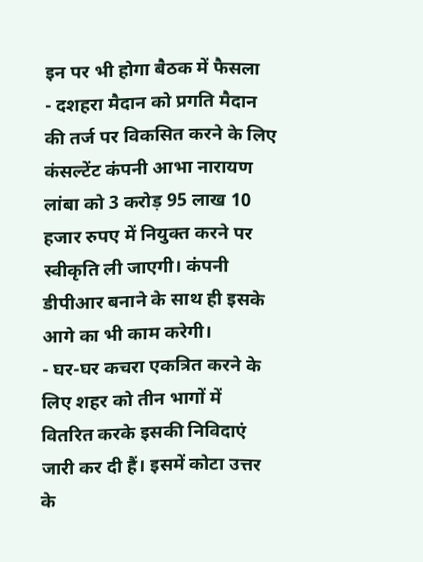इन पर भी होगा बैठक में फैसला
- दशहरा मैदान को प्रगति मैदान की तर्ज पर विकसित करने के लिए कंसल्टेंट कंपनी आभा नारायण लांबा को 3 करोड़ 95 लाख 10 हजार रुपए में नियुक्त करने पर स्वीकृति ली जाएगी। कंपनी डीपीआर बनाने के साथ ही इसके आगे का भी काम करेगी।
- घर-घर कचरा एकत्रित करने के लिए शहर को तीन भागों में वितरित करके इसकी निविदाएं जारी कर दी हैं। इसमें कोटा उत्तर के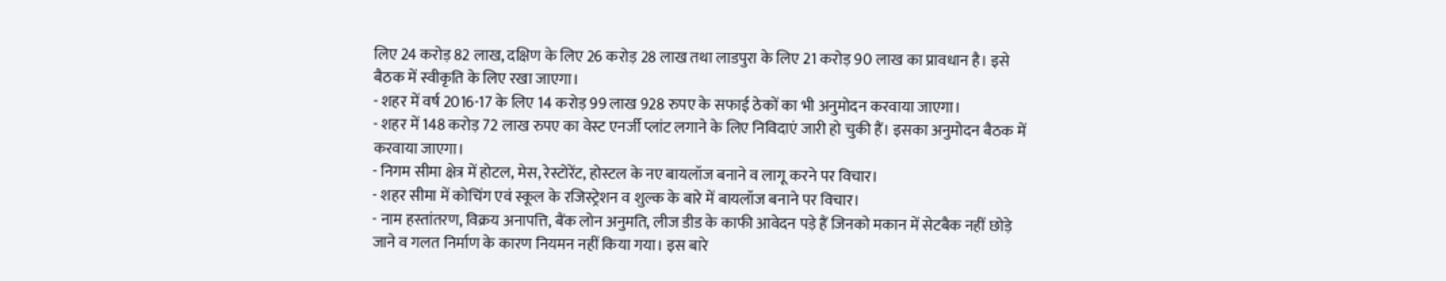लिए 24 करोड़ 82 लाख, दक्षिण के लिए 26 करोड़ 28 लाख तथा लाडपुरा के लिए 21 करोड़ 90 लाख का प्रावधान है। इसे बैठक में स्वीकृति के लिए रखा जाएगा।
- शहर में वर्ष 2016-17 के लिए 14 करोड़ 99 लाख 928 रुपए के सफाई ठेकों का भी अनुमोदन करवाया जाएगा।
- शहर में 148 करोड़ 72 लाख रुपए का वेस्ट एनर्जी प्लांट लगाने के लिए निविदाएं जारी हो चुकी हैं। इसका अनुमोदन बैठक में करवाया जाएगा।
- निगम सीमा क्षेत्र में होटल, मेस, रेस्टोरेंट, होस्टल के नए बायलॉज बनाने व लागू करने पर विचार।
- शहर सीमा में कोचिंग एवं स्कूल के रजिस्ट्रेशन व शुल्क के बारे में बायलॉज बनाने पर विचार।
- नाम हस्तांतरण, विक्रय अनापत्ति, बैंक लोन अनुमति, लीज डीड के काफी आवेदन पड़े हैं जिनको मकान में सेटबैक नहीं छोड़े जाने व गलत निर्माण के कारण नियमन नहीं किया गया। इस बारे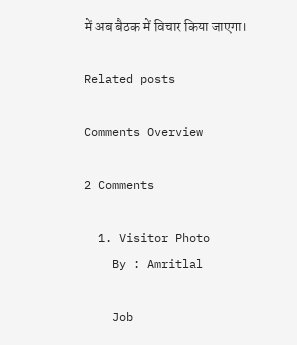में अब बैठक में विचार किया जाएगा।

Related posts

Comments Overview

2 Comments

  1. Visitor Photo
    By : Amritlal

    Job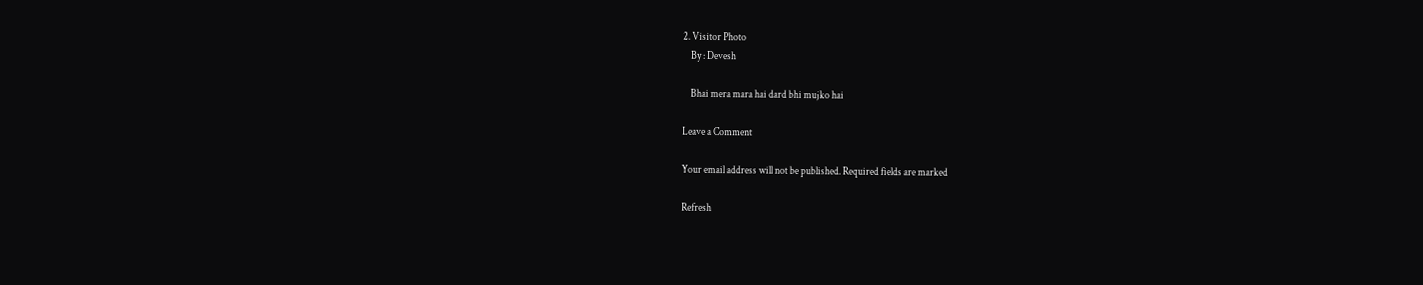2. Visitor Photo
    By : Devesh

    Bhai mera mara hai dard bhi mujko hai

Leave a Comment

Your email address will not be published. Required fields are marked

Refresh